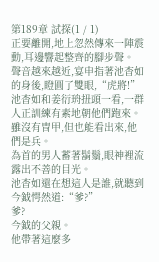第189章 試探(1 / 1)
正要離開,地上忽然傳來一陣震動,耳邊響起整齊的腳步聲。
聲音越來越近,宴申指著池杳如的身後,瞪圓了雙眼,“虎將!”
池杳如和姜衍珘扭頭一看,一群人正訓練有素地朝他們跑來。
雖沒有冑甲,但也能看出來,他們是兵。
為首的男人蓄著鬍鬚,眼神裡流露出不善的目光。
池杳如還在想這人是誰,就聽到今鉞愕然道:“爹?”
爹?
今鉞的父親。
他帶著這麼多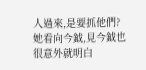人過來,是要抓他們?
她看向今鉞,見今鉞也很意外就明白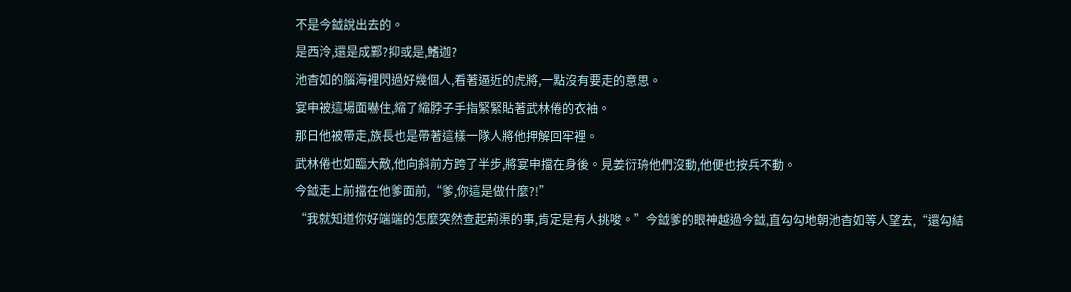不是今鉞說出去的。
是西泠,還是成鄴?抑或是,鰭迦?
池杳如的腦海裡閃過好幾個人,看著逼近的虎將,一點沒有要走的意思。
宴申被這場面嚇住,縮了縮脖子手指緊緊貼著武林倦的衣袖。
那日他被帶走,族長也是帶著這樣一隊人將他押解回牢裡。
武林倦也如臨大敵,他向斜前方跨了半步,將宴申擋在身後。見姜衍珘他們沒動,他便也按兵不動。
今鉞走上前擋在他爹面前,“爹,你這是做什麼?!”
“我就知道你好端端的怎麼突然查起荊渠的事,肯定是有人挑唆。”今鉞爹的眼神越過今鉞,直勾勾地朝池杳如等人望去,“還勾結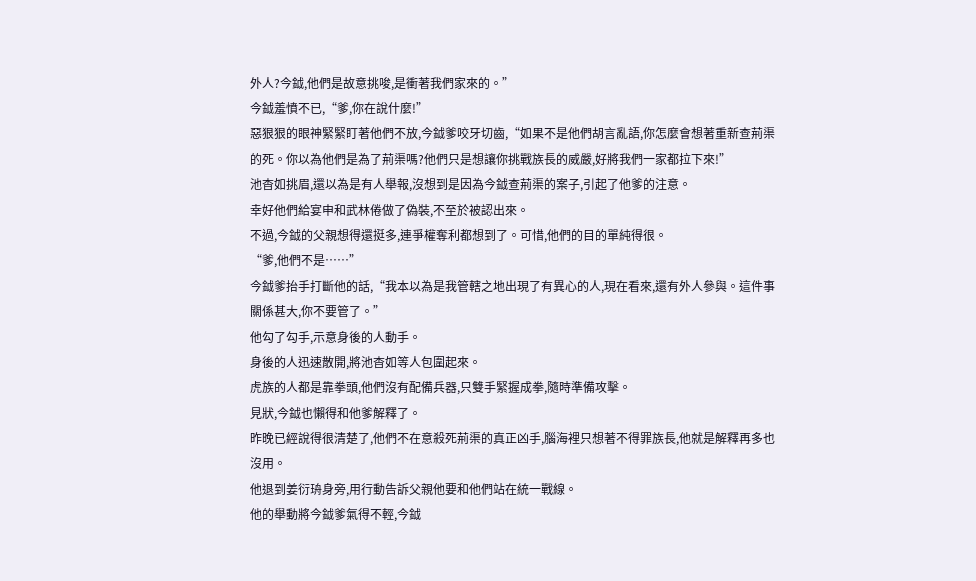外人?今鉞,他們是故意挑唆,是衝著我們家來的。”
今鉞羞憤不已,“爹,你在說什麼!”
惡狠狠的眼神緊緊盯著他們不放,今鉞爹咬牙切齒,“如果不是他們胡言亂語,你怎麼會想著重新查荊渠的死。你以為他們是為了荊渠嗎?他們只是想讓你挑戰族長的威嚴,好將我們一家都拉下來!”
池杳如挑眉,還以為是有人舉報,沒想到是因為今鉞查荊渠的案子,引起了他爹的注意。
幸好他們給宴申和武林倦做了偽裝,不至於被認出來。
不過,今鉞的父親想得還挺多,連爭權奪利都想到了。可惜,他們的目的單純得很。
“爹,他們不是……”
今鉞爹抬手打斷他的話,“我本以為是我管轄之地出現了有異心的人,現在看來,還有外人參與。這件事關係甚大,你不要管了。”
他勾了勾手,示意身後的人動手。
身後的人迅速散開,將池杳如等人包圍起來。
虎族的人都是靠拳頭,他們沒有配備兵器,只雙手緊握成拳,隨時準備攻擊。
見狀,今鉞也懶得和他爹解釋了。
昨晚已經說得很清楚了,他們不在意殺死荊渠的真正凶手,腦海裡只想著不得罪族長,他就是解釋再多也沒用。
他退到姜衍珘身旁,用行動告訴父親他要和他們站在統一戰線。
他的舉動將今鉞爹氣得不輕,今鉞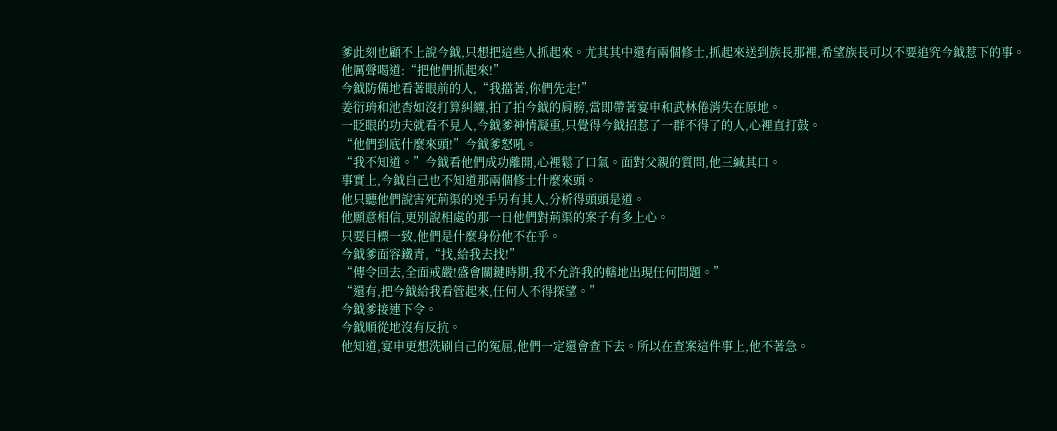爹此刻也顧不上說今鉞,只想把這些人抓起來。尤其其中還有兩個修士,抓起來送到族長那裡,希望族長可以不要追究今鉞惹下的事。
他厲聲喝道:“把他們抓起來!”
今鉞防備地看著眼前的人,“我擋著,你們先走!”
姜衍珘和池杳如沒打算糾纏,拍了拍今鉞的肩膀,當即帶著宴申和武林倦消失在原地。
一眨眼的功夫就看不見人,今鉞爹神情凝重,只覺得今鉞招惹了一群不得了的人,心裡直打鼓。
“他們到底什麼來頭!”今鉞爹怒吼。
“我不知道。”今鉞看他們成功離開,心裡鬆了口氣。面對父親的質問,他三緘其口。
事實上,今鉞自己也不知道那兩個修士什麼來頭。
他只聽他們說害死荊渠的兇手另有其人,分析得頭頭是道。
他願意相信,更別說相處的那一日他們對荊渠的案子有多上心。
只要目標一致,他們是什麼身份他不在乎。
今鉞爹面容鐵青,“找,給我去找!”
“傳令回去,全面戒嚴!盛會關鍵時期,我不允許我的轄地出現任何問題。”
“還有,把今鉞給我看管起來,任何人不得探望。”
今鉞爹接連下令。
今鉞順從地沒有反抗。
他知道,宴申更想洗刷自己的冤屈,他們一定還會查下去。所以在查案這件事上,他不著急。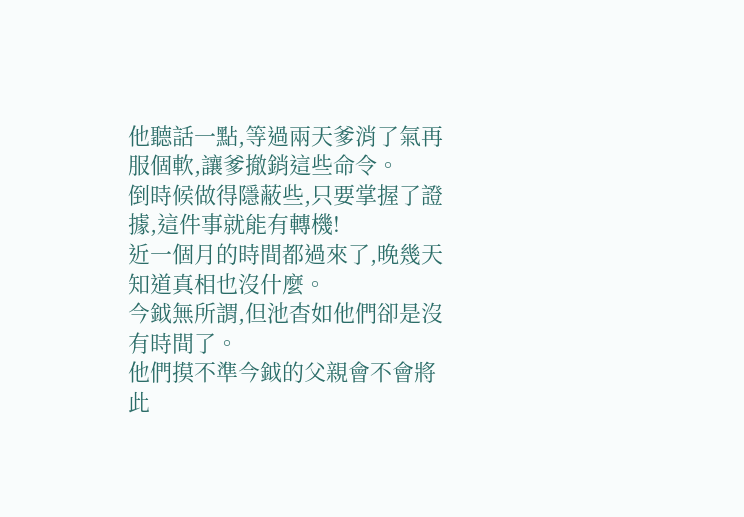他聽話一點,等過兩天爹消了氣再服個軟,讓爹撤銷這些命令。
倒時候做得隱蔽些,只要掌握了證據,這件事就能有轉機!
近一個月的時間都過來了,晚幾天知道真相也沒什麼。
今鉞無所謂,但池杳如他們卻是沒有時間了。
他們摸不準今鉞的父親會不會將此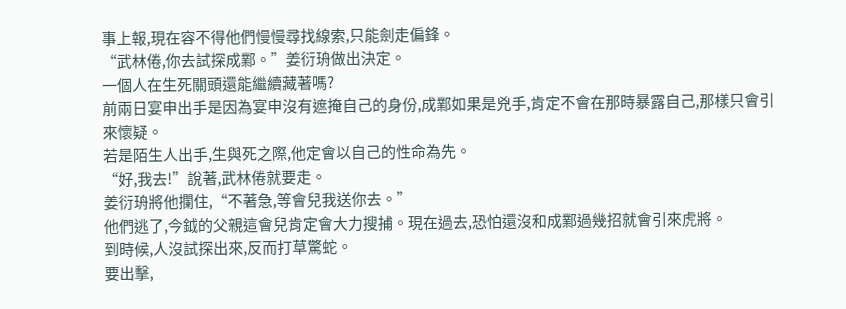事上報,現在容不得他們慢慢尋找線索,只能劍走偏鋒。
“武林倦,你去試探成鄴。”姜衍珘做出決定。
一個人在生死關頭還能繼續藏著嗎?
前兩日宴申出手是因為宴申沒有遮掩自己的身份,成鄴如果是兇手,肯定不會在那時暴露自己,那樣只會引來懷疑。
若是陌生人出手,生與死之際,他定會以自己的性命為先。
“好,我去!”說著,武林倦就要走。
姜衍珘將他攔住,“不著急,等會兒我送你去。”
他們逃了,今鉞的父親這會兒肯定會大力搜捕。現在過去,恐怕還沒和成鄴過幾招就會引來虎將。
到時候,人沒試探出來,反而打草驚蛇。
要出擊,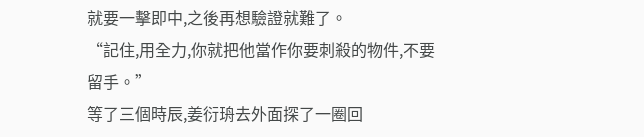就要一擊即中,之後再想驗證就難了。
“記住,用全力,你就把他當作你要刺殺的物件,不要留手。”
等了三個時辰,姜衍珘去外面探了一圈回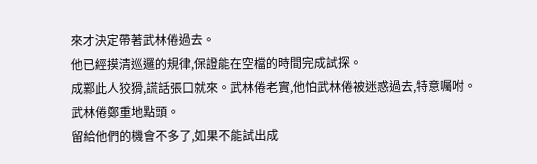來才決定帶著武林倦過去。
他已經摸清巡邏的規律,保證能在空檔的時間完成試探。
成鄴此人狡猾,謊話張口就來。武林倦老實,他怕武林倦被迷惑過去,特意囑咐。
武林倦鄭重地點頭。
留給他們的機會不多了,如果不能試出成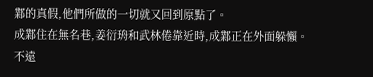鄴的真假,他們所做的一切就又回到原點了。
成鄴住在無名巷,姜衍珘和武林倦靠近時,成鄴正在外面躲懶。
不遠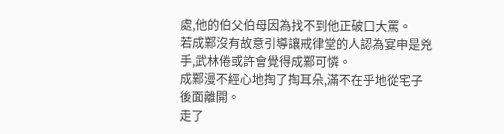處,他的伯父伯母因為找不到他正破口大罵。
若成鄴沒有故意引導讓戒律堂的人認為宴申是兇手,武林倦或許會覺得成鄴可憐。
成鄴漫不經心地掏了掏耳朵,滿不在乎地從宅子後面離開。
走了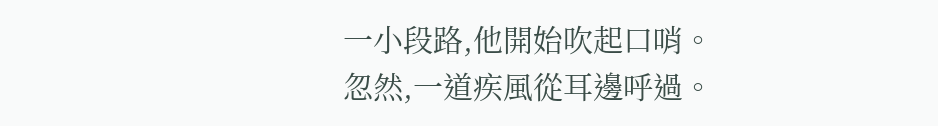一小段路,他開始吹起口哨。
忽然,一道疾風從耳邊呼過。